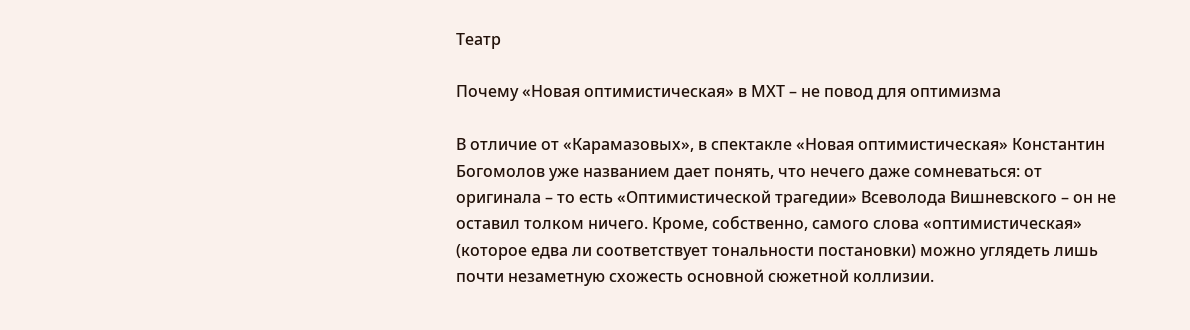Театр

Почему «Новая оптимистическая» в МХТ – не повод для оптимизма

В отличие от «Карамазовых», в спектакле «Новая оптимистическая» Константин Богомолов уже названием дает понять, что нечего даже сомневаться: от оригинала – то есть «Оптимистической трагедии» Всеволода Вишневского – он не оставил толком ничего. Кроме, собственно, самого слова «оптимистическая» (которое едва ли соответствует тональности постановки) можно углядеть лишь почти незаметную схожесть основной сюжетной коллизии.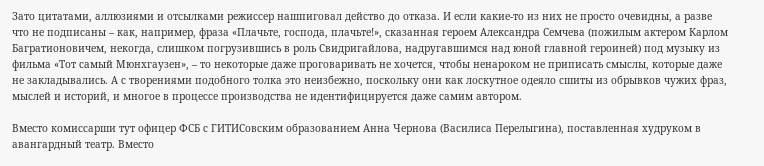Зато цитатами, аллюзиями и отсылками режиссер нашпиговал действо до отказа. И если какие-то из них не просто очевидны, а разве что не подписаны – как, например, фраза «Плачьте, господа, плачьте!», сказанная героем Александра Семчева (пожилым актером Карлом Багратионовичем, некогда, слишком погрузившись в роль Свидригайлова, надругавшимся над юной главной героиней) под музыку из фильма «Тот самый Мюнхгаузен», – то некоторые даже проговаривать не хочется, чтобы ненароком не приписать смыслы, которые даже не закладывались. А с творениями подобного толка это неизбежно, поскольку они как лоскутное одеяло сшиты из обрывков чужих фраз, мыслей и историй, и многое в процессе производства не идентифицируется даже самим автором.

Вместо комиссарши тут офицер ФСБ с ГИТИСовским образованием Анна Чернова (Василиса Перелыгина), поставленная худруком в авангардный театр. Вместо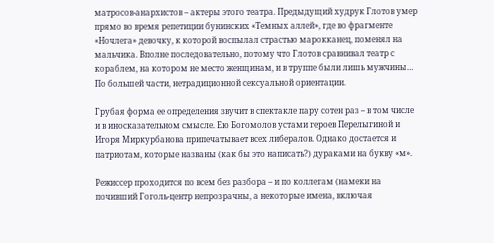матросов-анархистов – актеры этого театра. Предыдущий худрук Глотов умер прямо во время репетиции бунинских «Темных аллей», где во фрагменте «Ночлега» девочку, к которой воспылал страстью марокканец, поменял на мальчика. Вполне последовательно, потому что Глотов сравнивал театр с кораблем, на котором не место женщинам, и в труппе были лишь мужчины… По большей части, нетрадиционной сексуальной ориентации.

Грубая форма ее определения звучит в спектакле пару сотен раз – в том числе и в иносказательном смысле. Ею Богомолов устами героев Перелыгиной и Игоря Миркурбанова припечатывает всех либералов. Однако достается и патриотам, которые названы (как бы это написать?) дураками на букву «м».

Режиссер проходится по всем без разбора – и по коллегам (намеки на почивший Гоголь-центр непрозрачны, а некоторые имена, включая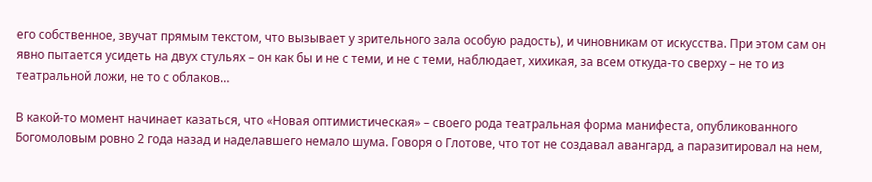его собственное, звучат прямым текстом, что вызывает у зрительного зала особую радость), и чиновникам от искусства. При этом сам он явно пытается усидеть на двух стульях – он как бы и не с теми, и не с теми, наблюдает, хихикая, за всем откуда-то сверху – не то из театральной ложи, не то с облаков…

В какой-то момент начинает казаться, что «Новая оптимистическая» – своего рода театральная форма манифеста, опубликованного Богомоловым ровно 2 года назад и наделавшего немало шума. Говоря о Глотове, что тот не создавал авангард, а паразитировал на нем,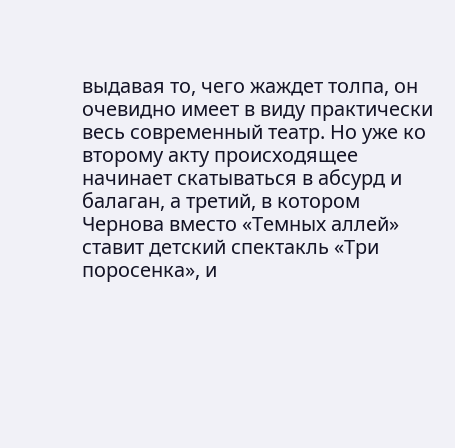выдавая то, чего жаждет толпа, он очевидно имеет в виду практически весь современный театр. Но уже ко второму акту происходящее начинает скатываться в абсурд и балаган, а третий, в котором Чернова вместо «Темных аллей» ставит детский спектакль «Три поросенка», и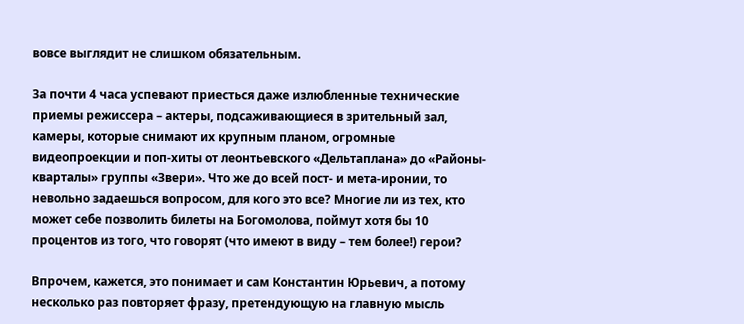вовсе выглядит не слишком обязательным.

За почти 4 часа успевают приесться даже излюбленные технические приемы режиссера – актеры, подсаживающиеся в зрительный зал, камеры, которые снимают их крупным планом, огромные видеопроекции и поп-хиты от леонтьевского «Дельтаплана» до «Районы-кварталы» группы «Звери». Что же до всей пост- и мета-иронии, то невольно задаешься вопросом, для кого это все? Многие ли из тех, кто может себе позволить билеты на Богомолова, поймут хотя бы 10 процентов из того, что говорят (что имеют в виду – тем более!) герои?

Впрочем, кажется, это понимает и сам Константин Юрьевич, а потому несколько раз повторяет фразу, претендующую на главную мысль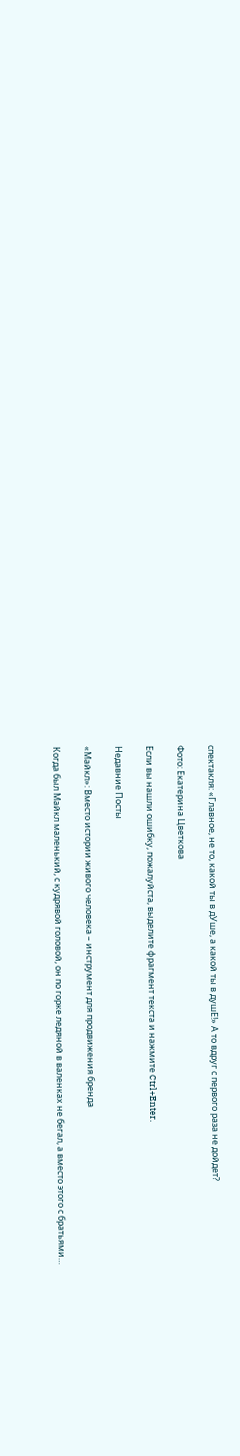спектакля: «Главное, не то, какой ты в дУше, а какой ты в душЕ!» А то вдруг с первого раза не дойдет?

Фото: Екатерина Цветкова

Если вы нашли ошибку, пожалуйста, выделите фрагмент текста и нажмите Ctrl+Enter.

Недавние Посты

«Майкл»: Вместо истории живого человека – инструмент для продвижения бренда

Когда был Майкл маленький, с кудрявой головой, он по горке ледяной в валенках не бегал, а вместо этого с братьями…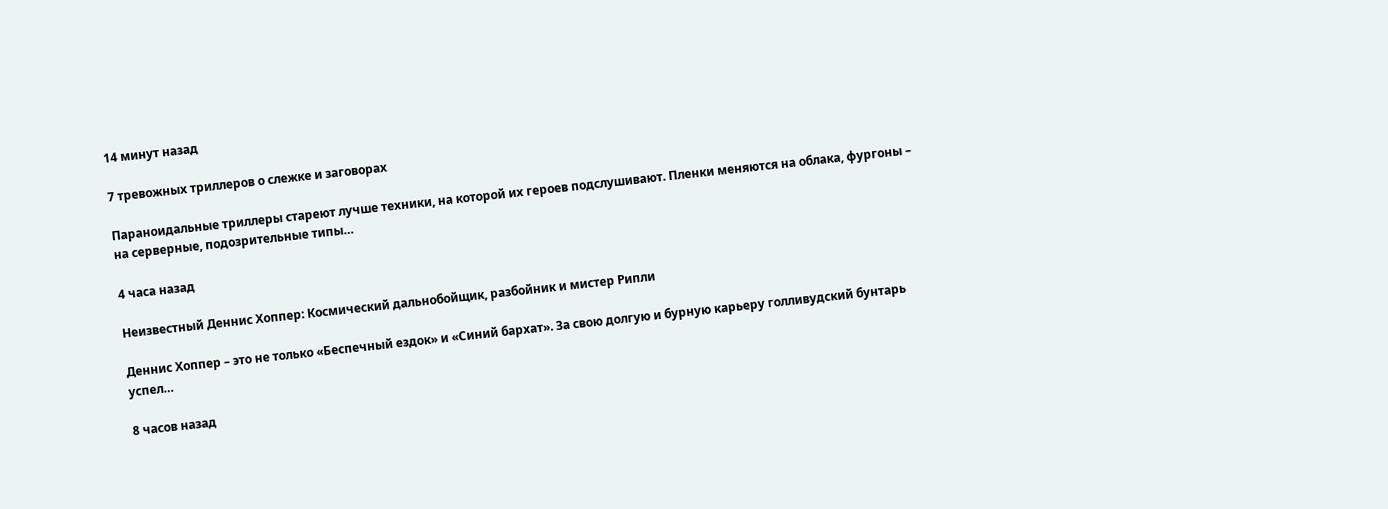14 минут назад

7 тревожных триллеров о слежке и заговорах

Параноидальные триллеры стареют лучше техники, на которой их героев подслушивают. Пленки меняются на облака, фургоны – на серверные, подозрительные типы…

4 часа назад

Неизвестный Деннис Хоппер: Космический дальнобойщик, разбойник и мистер Рипли

Деннис Хоппер – это не только «Беспечный ездок» и «Синий бархат». За свою долгую и бурную карьеру голливудский бунтарь успел…

8 часов назад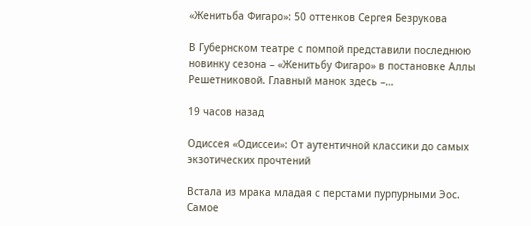«Женитьба Фигаро»: 50 оттенков Сергея Безрукова

В Губернском театре с помпой представили последнюю новинку сезона – «Женитьбу Фигаро» в постановке Аллы Решетниковой. Главный манок здесь –…

19 часов назад

Одиссея «Одиссеи»: От аутентичной классики до самых экзотических прочтений

Встала из мрака младая с перстами пурпурными Эос. Самое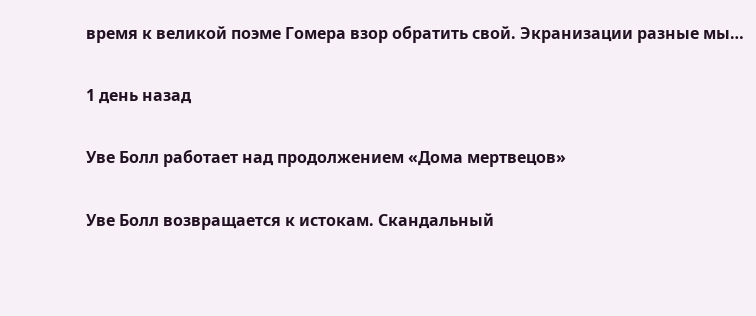время к великой поэме Гомера взор обратить свой. Экранизации разные мы…

1 день назад

Уве Болл работает над продолжением «Дома мертвецов»

Уве Болл возвращается к истокам. Скандальный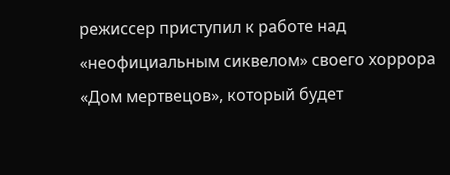режиссер приступил к работе над «неофициальным сиквелом» своего хоррора «Дом мертвецов», который будет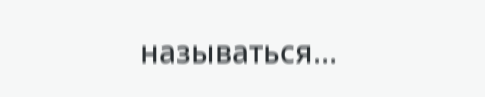называться…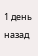1 день назад